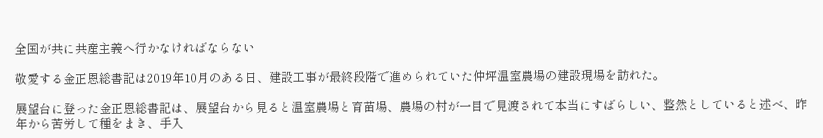全国が共に共産主義へ行かなければならない

敬愛する金正恩総書記は2019年10月のある日、建設工事が最終段階で進められていた仲坪温室農場の建設現場を訪れた。

展望台に登った金正恩総書記は、展望台から見ると温室農場と育苗場、農場の村が一目で見渡されて本当にすばらしい、整然としていると述べ、昨年から苦労して種をまき、手入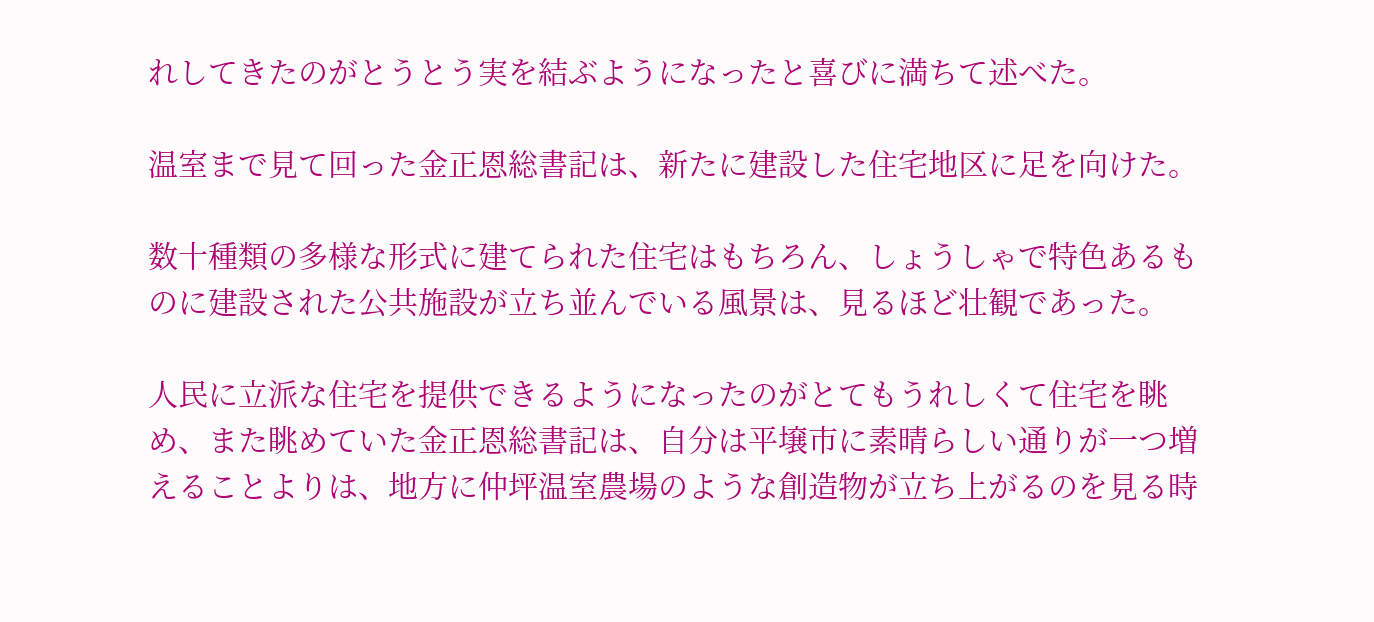れしてきたのがとうとう実を結ぶようになったと喜びに満ちて述べた。

温室まで見て回った金正恩総書記は、新たに建設した住宅地区に足を向けた。

数十種類の多様な形式に建てられた住宅はもちろん、しょうしゃで特色あるものに建設された公共施設が立ち並んでいる風景は、見るほど壮観であった。

人民に立派な住宅を提供できるようになったのがとてもうれしくて住宅を眺め、また眺めていた金正恩総書記は、自分は平壌市に素晴らしい通りが一つ増えることよりは、地方に仲坪温室農場のような創造物が立ち上がるのを見る時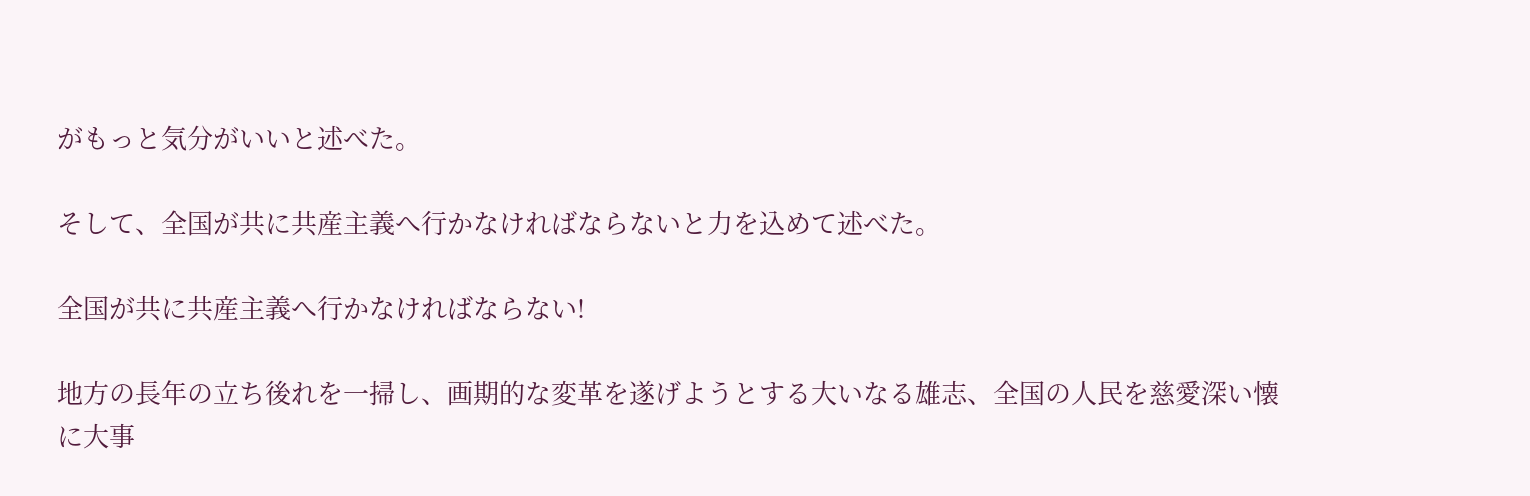がもっと気分がいいと述べた。

そして、全国が共に共産主義へ行かなければならないと力を込めて述べた。

全国が共に共産主義へ行かなければならない!

地方の長年の立ち後れを一掃し、画期的な変革を遂げようとする大いなる雄志、全国の人民を慈愛深い懐に大事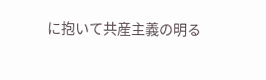に抱いて共産主義の明る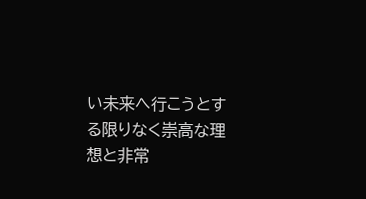い未来へ行こうとする限りなく崇高な理想と非常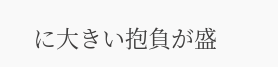に大きい抱負が盛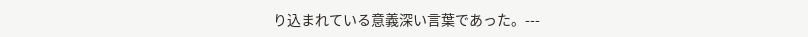り込まれている意義深い言葉であった。---